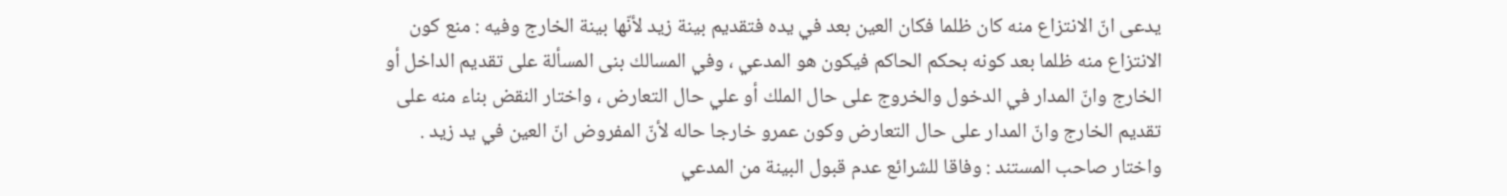يدعى انّ الانتزاع منه كان ظلما فكان العين بعد في يده فتقديم بينة زيد لأنّها بينة الخارج وفيه : منع كون الانتزاع منه ظلما بعد كونه بحكم الحاكم فيكون هو المدعي ، وفي المسالك بنى المسألة على تقديم الداخل أو الخارج وانّ المدار في الدخول والخروج على حال الملك أو علي حال التعارض ، واختار النقض بناء منه على تقديم الخارج وانّ المدار على حال التعارض وكون عمرو خارجا حاله لأنّ المفروض انّ العين في يد زيد .
واختار صاحب المستند : وفاقا للشرائع عدم قبول البينة من المدعي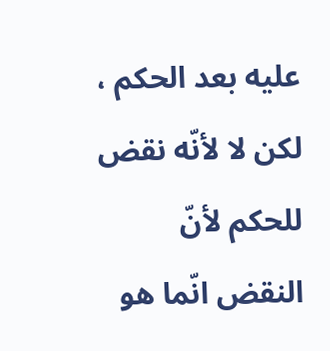عليه بعد الحكم ، لكن لا لأنّه نقض للحكم لأنّ النقض انّما هو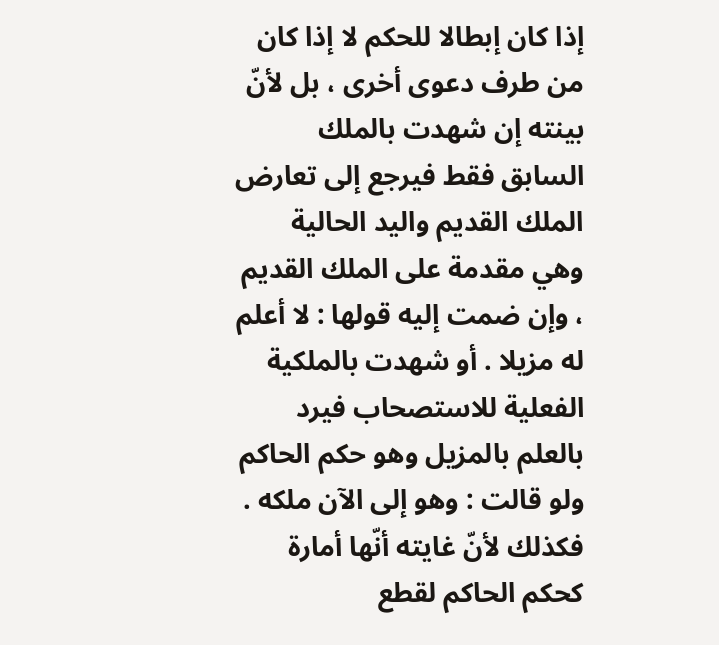إذا كان إبطالا للحكم لا إذا كان من طرف دعوى أخرى ، بل لأنّ بينته إن شهدت بالملك السابق فقط فيرجع إلى تعارض الملك القديم واليد الحالية وهي مقدمة على الملك القديم ، وإن ضمت إليه قولها : لا أعلم له مزيلا . أو شهدت بالملكية الفعلية للاستصحاب فيرد بالعلم بالمزيل وهو حكم الحاكم ولو قالت : وهو إلى الآن ملكه . فكذلك لأنّ غايته أنّها أمارة كحكم الحاكم لقطع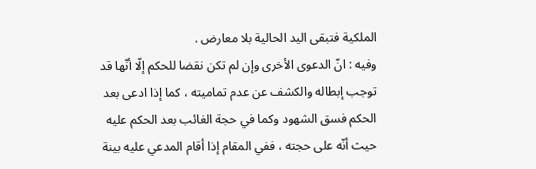الملكية فتبقى اليد الحالية بلا معارض .
وفيه : انّ الدعوى الأخرى وإن لم تكن نقضا للحكم إلّا أنّها قد توجب إبطاله والكشف عن عدم تماميته ، كما إذا ادعى بعد الحكم فسق الشهود وكما في حجة الغائب بعد الحكم عليه حيث أنّه على حجته ، ففي المقام إذا أقام المدعي عليه بينة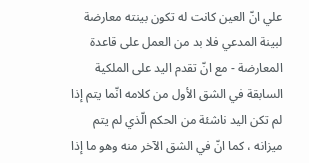علي انّ العين كانت له تكون بينته معارضة لبينة المدعي فلا بد من العمل على قاعدة المعارضة - مع انّ تقدم اليد على الملكية السابقة في الشق الأول من كلامه انّما يتم إذا لم تكن اليد ناشئة من الحكم الّذي لم يتم ميزانه ، كما انّ في الشق الآخر منه وهو ما إذا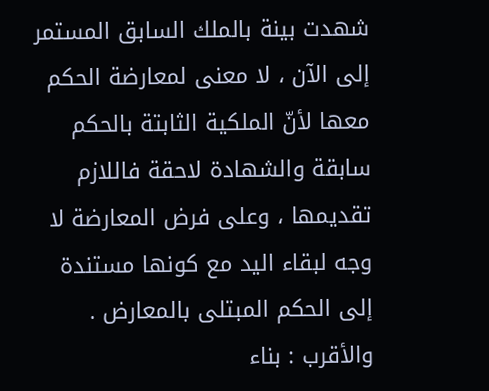شهدت بينة بالملك السابق المستمر إلى الآن ، لا معنى لمعارضة الحكم معها لأنّ الملكية الثابتة بالحكم سابقة والشهادة لاحقة فاللازم تقديمها ، وعلى فرض المعارضة لا وجه لبقاء اليد مع كونها مستندة إلى الحكم المبتلى بالمعارض .
والأقرب : بناء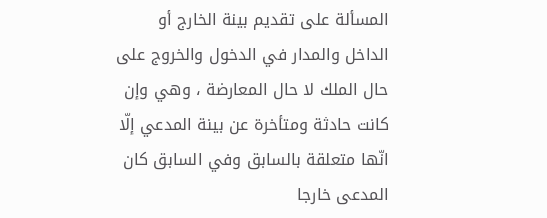المسألة على تقديم بينة الخارج أو الداخل والمدار في الدخول والخروج على حال الملك لا حال المعارضة ، وهي وإن كانت حادثة ومتأخرة عن بينة المدعي إلّا انّها متعلقة بالسابق وفي السابق كان المدعى خارجا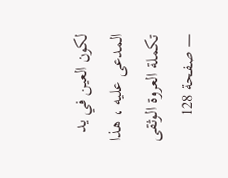لكون العين في يد المدعى عليه ، هذا
تكملة العروة الوثقى — صفحة 128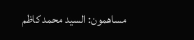مساهمون: السيد محمد كاظم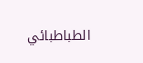الطباطبائي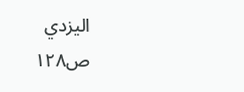اليزدي
ص١٢٨